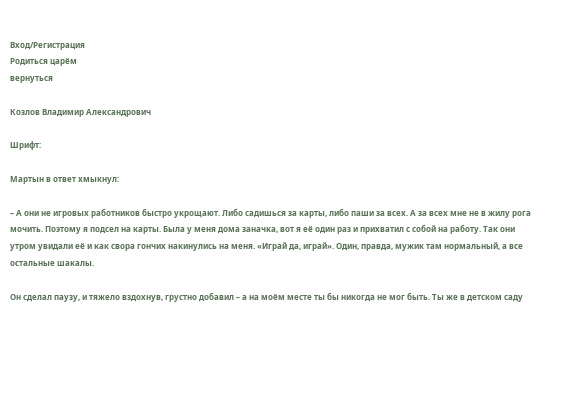Вход/Регистрация
Родиться царём
вернуться

Козлов Владимир Александрович

Шрифт:

Мартын в ответ хмыкнул:

– А они не игровых работников быстро укрощают. Либо садишься за карты, либо паши за всех. А за всех мне не в жилу рога мочить. Поэтому я подсел на карты. Была у меня дома заначка, вот я её один раз и прихватил с собой на работу. Так они утром увидали её и как свора гончих накинулись на меня. «Играй да, играй». Один, правда, мужик там нормальный, а все остальные шакалы.

Он сделал паузу, и тяжело вздохнув, грустно добавил – а на моём месте ты бы никогда не мог быть. Ты же в детском саду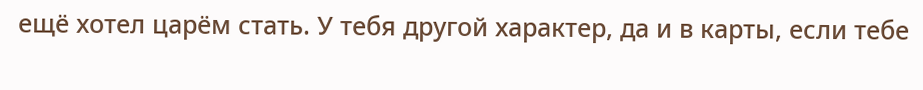ещё хотел царём стать. У тебя другой характер, да и в карты, если тебе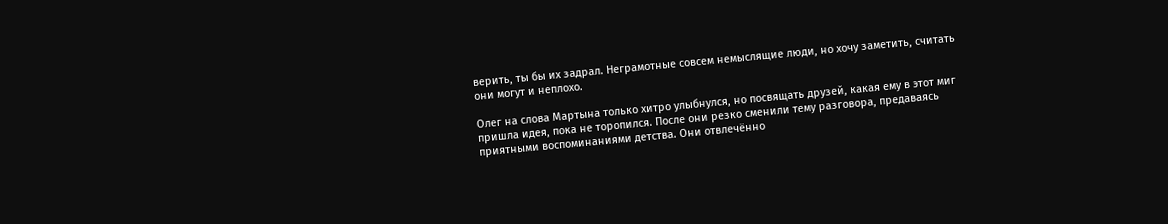верить, ты бы их задрал. Неграмотные совсем немыслящие люди, но хочу заметить, считать они могут и неплохо.

Олег на слова Мартына только хитро улыбнулся, но посвящать друзей, какая ему в этот миг пришла идея, пока не торопился. После они резко сменили тему разговора, предаваясь приятными воспоминаниями детства. Они отвлечённо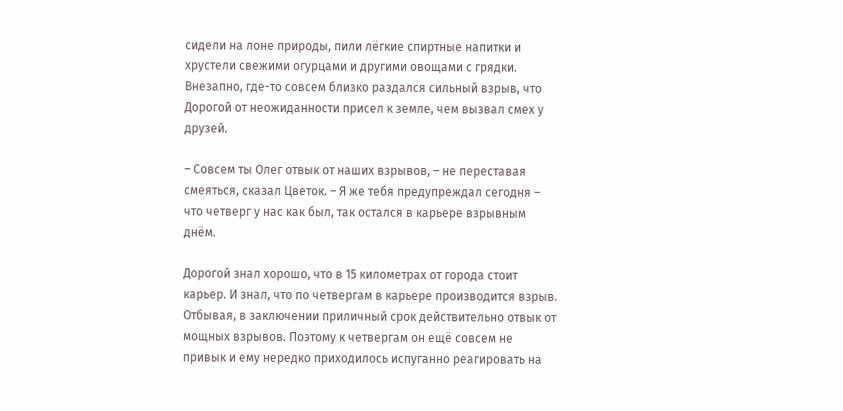сидели на лоне природы, пили лёгкие спиртные напитки и хрустели свежими огурцами и другими овощами с грядки. Внезапно, где-то совсем близко раздался сильный взрыв, что Дорогой от неожиданности присел к земле, чем вызвал смех у друзей.

– Совсем ты Олег отвык от наших взрывов, – не переставая смеяться, сказал Цветок. – Я же тебя предупреждал сегодня – что четверг у нас как был, так остался в карьере взрывным днём.

Дорогой знал хорошо, что в 15 километрах от города стоит карьер. И знал, что по четвергам в карьере производится взрыв. Отбывая, в заключении приличный срок действительно отвык от мощных взрывов. Поэтому к четвергам он ещё совсем не привык и ему нередко приходилось испуганно реагировать на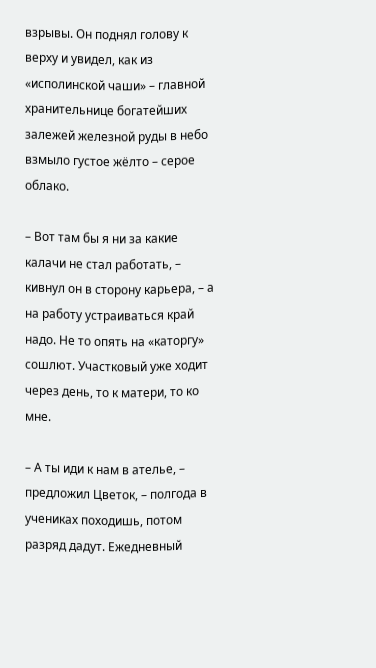взрывы. Он поднял голову к верху и увидел, как из «исполинской чаши» – главной хранительнице богатейших залежей железной руды в небо взмыло густое жёлто – серое облако.

– Вот там бы я ни за какие калачи не стал работать, – кивнул он в сторону карьера, – а на работу устраиваться край надо. Не то опять на «каторгу» сошлют. Участковый уже ходит через день, то к матери, то ко мне.

– А ты иди к нам в ателье, – предложил Цветок, – полгода в учениках походишь, потом разряд дадут. Ежедневный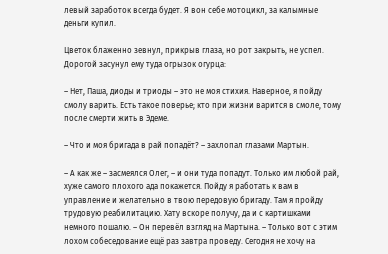левый заработок всегда будет. Я вон себе мотоцикл, за калымные деньги купил.

Цветок блаженно зевнул, прикрыв глаза, но рот закрыть, не успел. Дорогой засунул ему туда огрызок огурца:

– Нет, Паша, диоды и триоды – это не моя стихия. Наверное, я пойду смолу варить. Есть такое поверье; кто при жизни варится в смоле, тому после смерти жить в Эдеме.

– Что и моя бригада в рай попадёт? – захлопал глазами Мартын.

– А как же – засмеялся Олег, – и они туда попадут. Только им любой рай, хуже самого плохого ада покажется. Пойду я работать к вам в управление и желательно в твою передовую бригаду. Там я пройду трудовую реабилитацию. Хату вскоре получу, да и с картишками немного пошалю. – Он перевёл взгляд на Мартына. – Только вот с этим лохом собеседование ещё раз завтра проведу. Сегодня не хочу на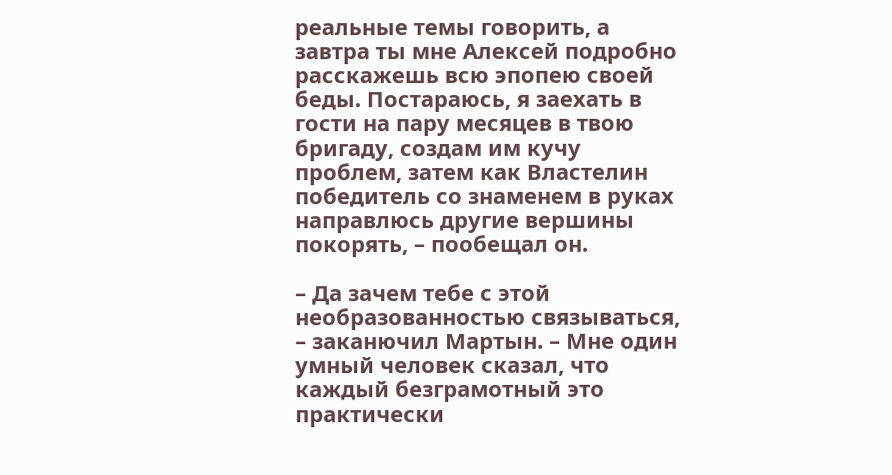реальные темы говорить, а завтра ты мне Алексей подробно расскажешь всю эпопею своей беды. Постараюсь, я заехать в гости на пару месяцев в твою бригаду, создам им кучу проблем, затем как Властелин победитель со знаменем в руках направлюсь другие вершины покорять, – пообещал он.

– Да зачем тебе с этой необразованностью связываться, – заканючил Мартын. – Мне один умный человек сказал, что каждый безграмотный это практически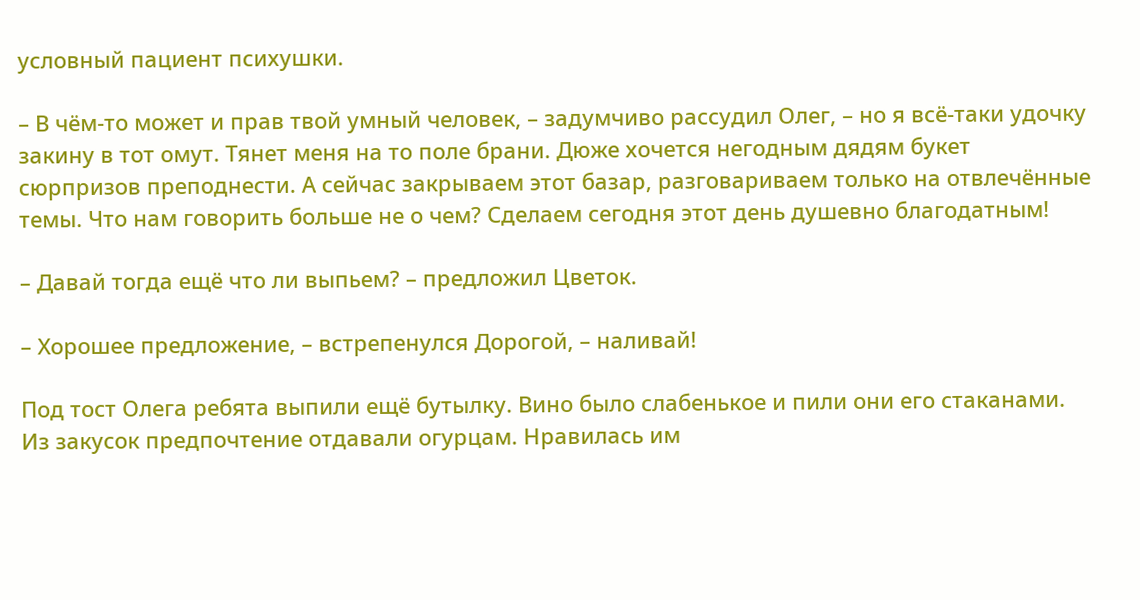условный пациент психушки.

– В чём-то может и прав твой умный человек, – задумчиво рассудил Олег, – но я всё-таки удочку закину в тот омут. Тянет меня на то поле брани. Дюже хочется негодным дядям букет сюрпризов преподнести. А сейчас закрываем этот базар, разговариваем только на отвлечённые темы. Что нам говорить больше не о чем? Сделаем сегодня этот день душевно благодатным!

– Давай тогда ещё что ли выпьем? – предложил Цветок.

– Хорошее предложение, – встрепенулся Дорогой, – наливай!

Под тост Олега ребята выпили ещё бутылку. Вино было слабенькое и пили они его стаканами. Из закусок предпочтение отдавали огурцам. Нравилась им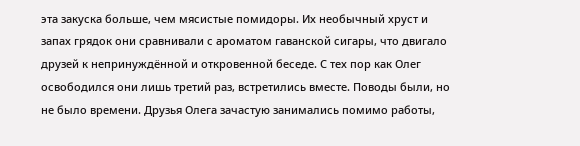эта закуска больше, чем мясистые помидоры. Их необычный хруст и запах грядок они сравнивали с ароматом гаванской сигары, что двигало друзей к непринуждённой и откровенной беседе. С тех пор как Олег освободился они лишь третий раз, встретились вместе. Поводы были, но не было времени. Друзья Олега зачастую занимались помимо работы,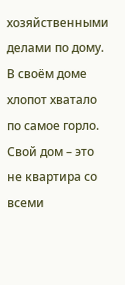хозяйственными делами по дому. В своём доме хлопот хватало по самое горло. Свой дом – это не квартира со всеми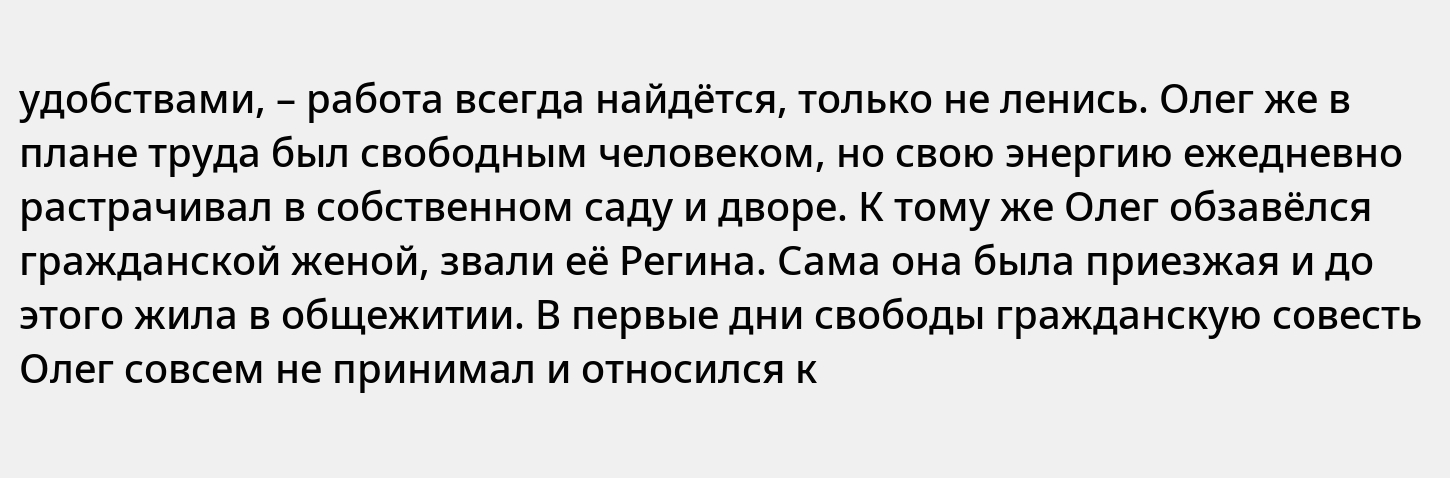удобствами, – работа всегда найдётся, только не ленись. Олег же в плане труда был свободным человеком, но свою энергию ежедневно растрачивал в собственном саду и дворе. К тому же Олег обзавёлся гражданской женой, звали её Регина. Сама она была приезжая и до этого жила в общежитии. В первые дни свободы гражданскую совесть Олег совсем не принимал и относился к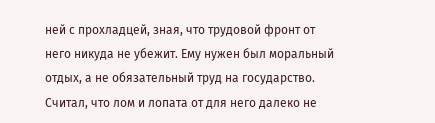ней с прохладцей, зная, что трудовой фронт от него никуда не убежит. Ему нужен был моральный отдых, а не обязательный труд на государство. Считал, что лом и лопата от для него далеко не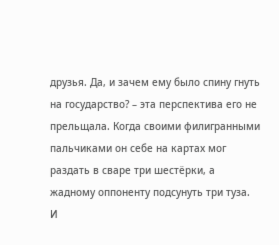друзья. Да, и зачем ему было спину гнуть на государство? – эта перспектива его не прельщала. Когда своими филигранными пальчиками он себе на картах мог раздать в сваре три шестёрки, а жадному оппоненту подсунуть три туза. И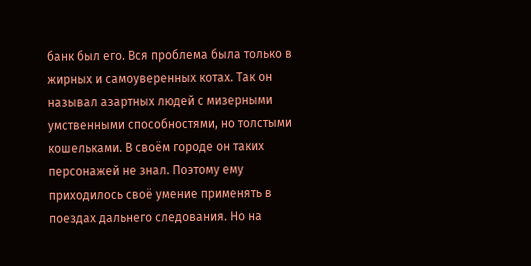банк был его. Вся проблема была только в жирных и самоуверенных котах. Так он называл азартных людей с мизерными умственными способностями, но толстыми кошельками. В своём городе он таких персонажей не знал. Поэтому ему приходилось своё умение применять в поездах дальнего следования. Но на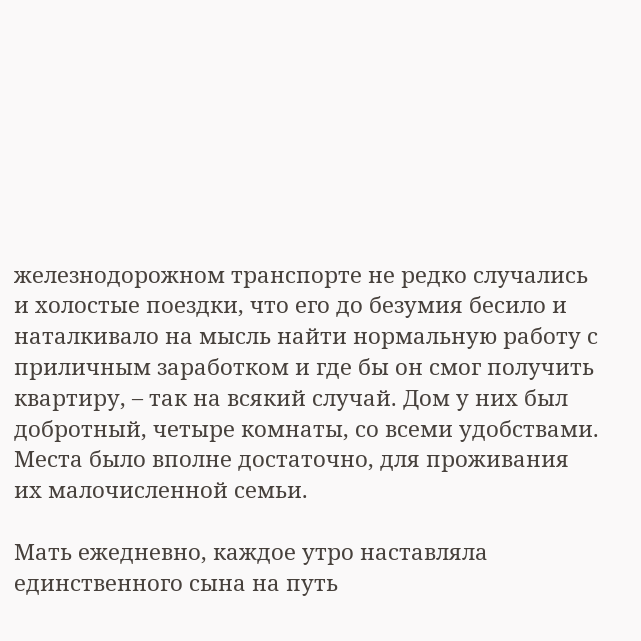железнодорожном транспорте не редко случались и холостые поездки, что его до безумия бесило и наталкивало на мысль найти нормальную работу с приличным заработком и где бы он смог получить квартиру, – так на всякий случай. Дом у них был добротный, четыре комнаты, со всеми удобствами. Места было вполне достаточно, для проживания их малочисленной семьи.

Мать ежедневно, каждое утро наставляла единственного сына на путь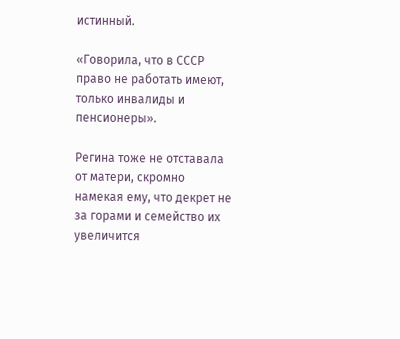истинный.

«Говорила, что в СССР право не работать имеют, только инвалиды и пенсионеры».

Регина тоже не отставала от матери, скромно намекая ему, что декрет не за горами и семейство их увеличится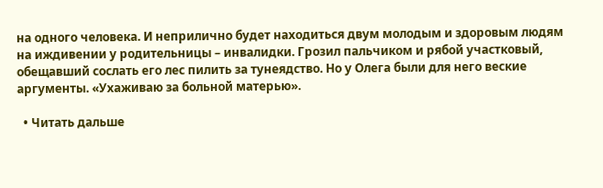на одного человека. И неприлично будет находиться двум молодым и здоровым людям на иждивении у родительницы – инвалидки. Грозил пальчиком и рябой участковый, обещавший сослать его лес пилить за тунеядство. Но у Олега были для него веские аргументы. «Ухаживаю за больной матерью».

  • Читать дальше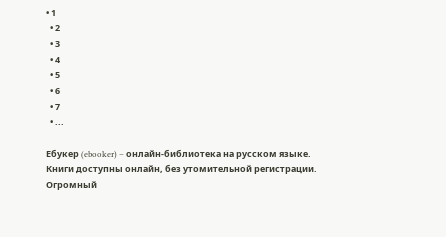• 1
  • 2
  • 3
  • 4
  • 5
  • 6
  • 7
  • ...

Ебукер (ebooker) – онлайн-библиотека на русском языке. Книги доступны онлайн, без утомительной регистрации. Огромный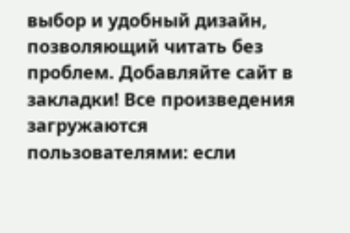выбор и удобный дизайн, позволяющий читать без проблем. Добавляйте сайт в закладки! Все произведения загружаются пользователями: если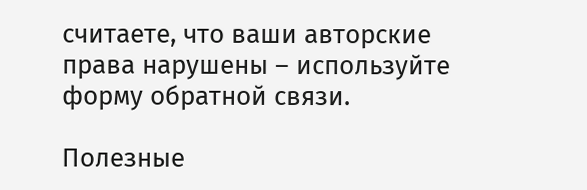считаете, что ваши авторские права нарушены – используйте форму обратной связи.

Полезные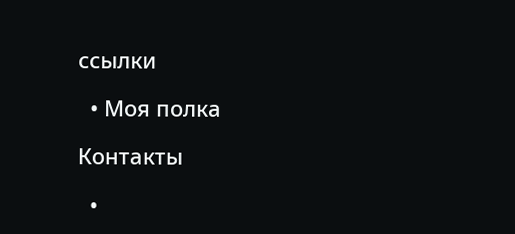ссылки

  • Моя полка

Контакты

  •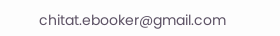chitat.ebooker@gmail.com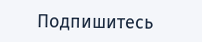Подпишитесь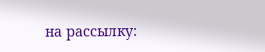на рассылку: